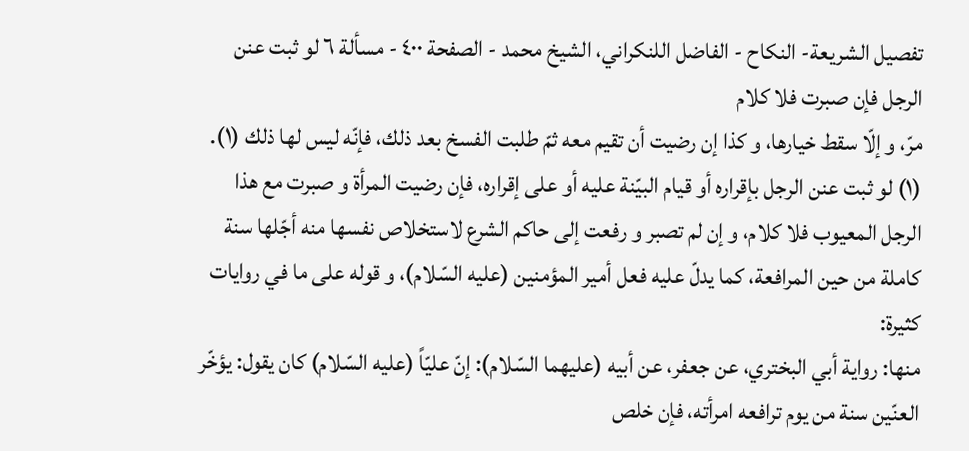تفصيل الشريعة- النكاح - الفاضل اللنكراني، الشيخ محمد - الصفحة ٤٠٠ - مسألة ٦ لو ثبت عنن الرجل فإن صبرت فلا كلام
مرّ، و إلّا سقط خيارها، و كذا إن رضيت أن تقيم معه ثمّ طلبت الفسخ بعد ذلك، فإنّه ليس لها ذلك (١).
(١) لو ثبت عنن الرجل بإقراره أو قيام البيّنة عليه أو على إقراره، فإن رضيت المرأة و صبرت مع هذا الرجل المعيوب فلا كلام، و إن لم تصبر و رفعت إلى حاكم الشرع لاستخلاص نفسها منه أجّلها سنة كاملة من حين المرافعة، كما يدلّ عليه فعل أمير المؤمنين (عليه السّلام)، و قوله على ما في روايات كثيرة:
منها: رواية أبي البختري، عن جعفر، عن أبيه (عليهما السّلام): إنّ عليّاً (عليه السّلام) كان يقول: يؤخّر العنّين سنة من يوم ترافعه امرأته، فإن خلص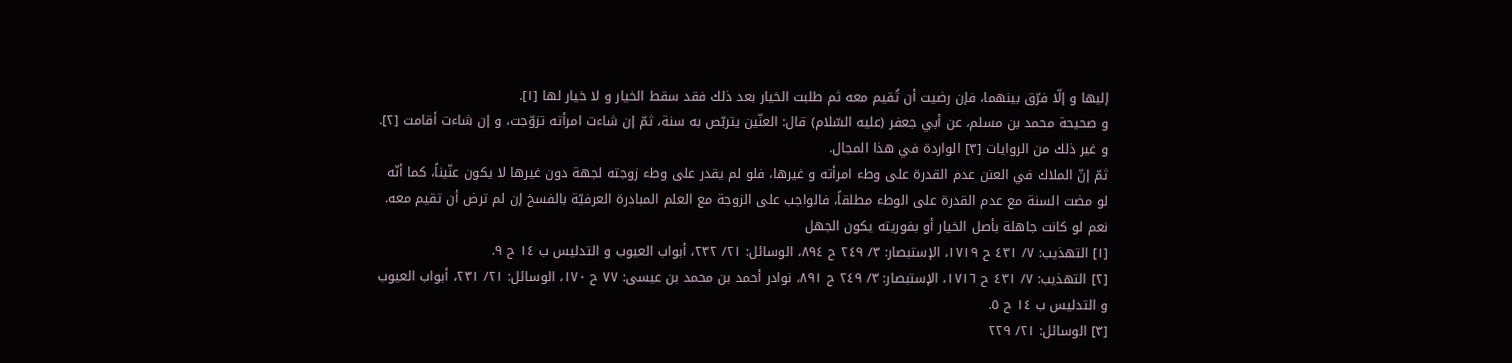إليها و إلّا فرّق بينهما، فإن رضيت أن تُقيم معه ثم طلبت الخيار بعد ذلك فقد سقط الخيار و لا خيار لها [١].
و صحيحة محمد بن مسلم، عن أبي جعفر (عليه السّلام) قال: العنّين يتربّص به سنة، ثمّ إن شاءت امرأته تزوّجت، و إن شاءت أقامت [٢].
و غير ذلك من الروايات [٣] الواردة في هذا المجال.
ثمّ إنّ الملاك في العنن عدم القدرة على وطء امرأته و غيرها، فلو لم يقدر على وطء زوجته لجهة دون غيرها لا يكون عنّيناً، كما أنّه لو مضت السنة مع عدم القدرة على الوطء مطلقاً، فالواجب على الزوجة مع العلم المبادرة العرفيّة بالفسخ إن لم ترض أن تقيم معه. نعم لو كانت جاهلة بأصل الخيار أو بفوريته يكون الجهل
[١] التهذيب: ٧/ ٤٣١ ح ١٧١٩، الإستبصار: ٣/ ٢٤٩ ح ٨٩٤، الوسائل: ٢١/ ٢٣٢، أبواب العيوب و التدليس ب ١٤ ح ٩.
[٢] التهذيب: ٧/ ٤٣١ ح ١٧١٦، الإستبصار: ٣/ ٢٤٩ ح ٨٩١، نوادر أحمد بن محمد بن عيسى: ٧٧ ح ١٧٠، الوسائل: ٢١/ ٢٣١، أبواب العيوب و التدليس ب ١٤ ح ٥.
[٣] الوسائل: ٢١/ ٢٢٩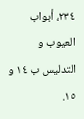٢٣٤، أبواب العيوب و التدليس ب ١٤ و ١٥.